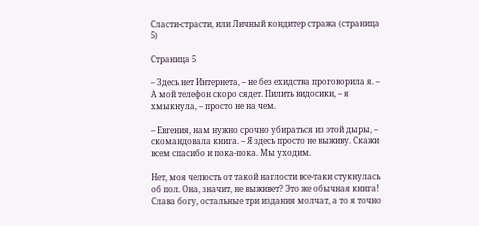Сласти-страсти, или Личный кондитер стража (страница 5)

Страница 5

– Здесь нет Интернета, – не без ехидства проговорила я. – А мой телефон скоро сядет. Пилить видосики, – я хмыкнула, – просто не на чем.

– Евгения, нам нужно срочно убираться из этой дыры, – скомандовала книга. – Я здесь просто не выживу. Скажи всем спасибо и пока-пока. Мы уходим.

Нет, моя челюсть от такой наглости все-таки стукнулась об пол. Она, значит, не выживет? Это же обычная книга! Слава богу, остальные три издания молчат, а то я точно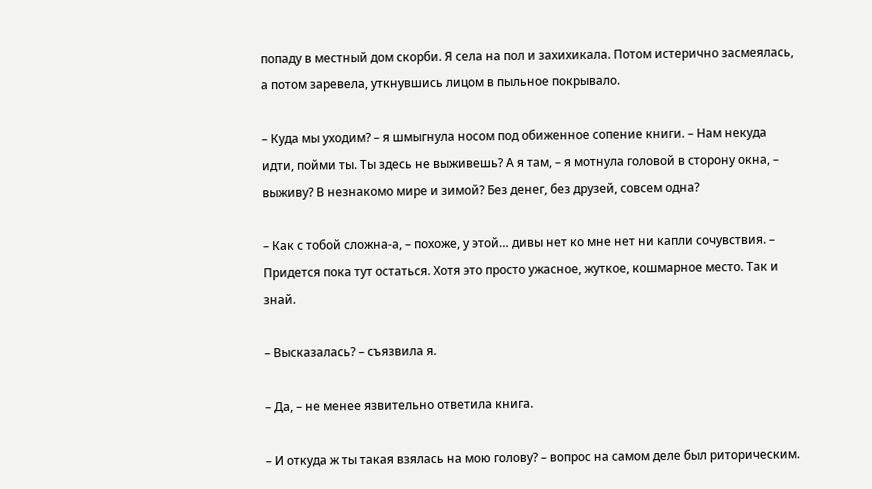попаду в местный дом скорби. Я села на пол и захихикала. Потом истерично засмеялась, а потом заревела, уткнувшись лицом в пыльное покрывало.

– Куда мы уходим? – я шмыгнула носом под обиженное сопение книги. – Нам некуда идти, пойми ты. Ты здесь не выживешь? А я там, – я мотнула головой в сторону окна, – выживу? В незнакомо мире и зимой? Без денег, без друзей, совсем одна?

– Как с тобой сложна-а, – похоже, у этой… дивы нет ко мне нет ни капли сочувствия. – Придется пока тут остаться. Хотя это просто ужасное, жуткое, кошмарное место. Так и знай.

– Высказалась? – съязвила я.

– Да, – не менее язвительно ответила книга.

– И откуда ж ты такая взялась на мою голову? – вопрос на самом деле был риторическим.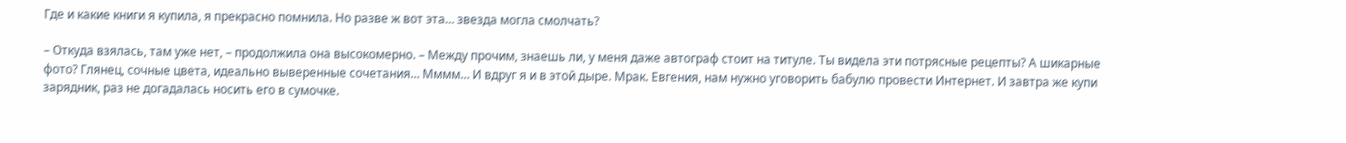Где и какие книги я купила, я прекрасно помнила. Но разве ж вот эта… звезда могла смолчать?

– Откуда взялась, там уже нет, – продолжила она высокомерно. – Между прочим, знаешь ли, у меня даже автограф стоит на титуле. Ты видела эти потрясные рецепты? А шикарные фото? Глянец, сочные цвета, идеально выверенные сочетания… Мммм… И вдруг я и в этой дыре. Мрак. Евгения, нам нужно уговорить бабулю провести Интернет. И завтра же купи зарядник, раз не догадалась носить его в сумочке.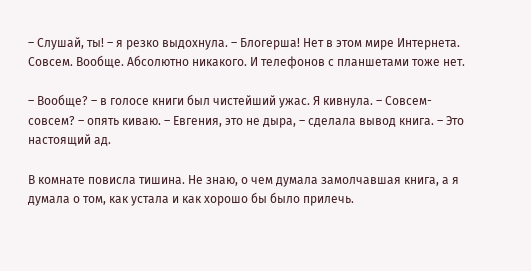– Слушай, ты! – я резко выдохнула. – Блогерша! Нет в этом мире Интернета. Совсем. Вообще. Абсолютно никакого. И телефонов с планшетами тоже нет.

– Вообще? – в голосе книги был чистейший ужас. Я кивнула. – Совсем-совсем? – опять киваю. – Евгения, это не дыра, – сделала вывод книга. – Это настоящий ад.

В комнате повисла тишина. Не знаю, о чем думала замолчавшая книга, а я думала о том, как устала и как хорошо бы было прилечь.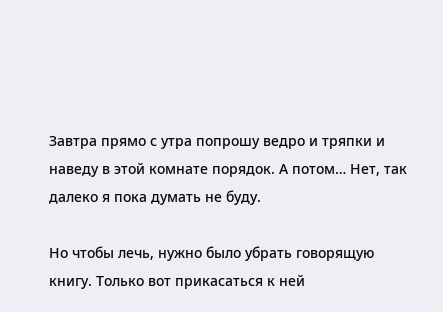Завтра прямо с утра попрошу ведро и тряпки и наведу в этой комнате порядок. А потом… Нет, так далеко я пока думать не буду.

Но чтобы лечь, нужно было убрать говорящую книгу. Только вот прикасаться к ней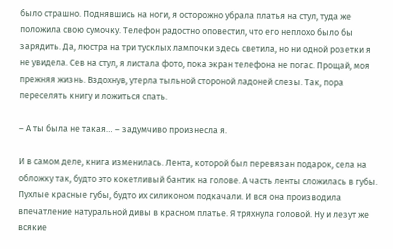было страшно. Поднявшись на ноги, я осторожно убрала платья на стул, туда же положила свою сумочку. Телефон радостно оповестил, что его неплохо было бы зарядить. Да, люстра на три тусклых лампочки здесь светила, но ни одной розетки я не увидела. Сев на стул, я листала фото, пока экран телефона не погас. Прощай, моя прежняя жизнь. Вздохнув, утерла тыльной стороной ладоней слезы. Так, пора переселять книгу и ложиться спать.

– А ты была не такая… – задумчиво произнесла я.

И в самом деле, книга изменилась. Лента, которой был перевязан подарок, села на обложку так, будто это кокетливый бантик на голове. А часть ленты сложилась в губы. Пухлые красные губы, будто их силиконом подкачали. И вся она производила впечатление натуральной дивы в красном платье. Я тряхнула головой. Ну и лезут же всякие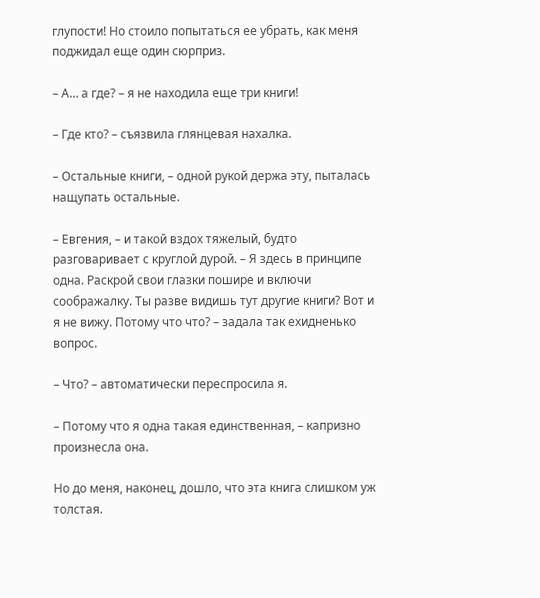глупости! Но стоило попытаться ее убрать, как меня поджидал еще один сюрприз.

– А… а где? – я не находила еще три книги!

– Где кто? – съязвила глянцевая нахалка.

– Остальные книги, – одной рукой держа эту, пыталась нащупать остальные.

– Евгения, – и такой вздох тяжелый, будто разговаривает с круглой дурой. – Я здесь в принципе одна. Раскрой свои глазки пошире и включи соображалку. Ты разве видишь тут другие книги? Вот и я не вижу. Потому что что? – задала так ехидненько вопрос.

– Что? – автоматически переспросила я.

– Потому что я одна такая единственная, – капризно произнесла она.

Но до меня, наконец, дошло, что эта книга слишком уж толстая.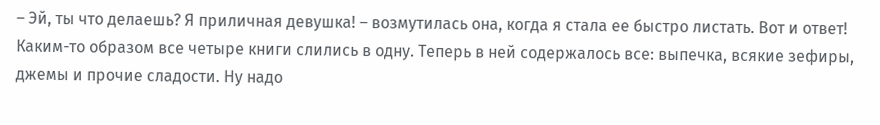– Эй, ты что делаешь? Я приличная девушка! – возмутилась она, когда я стала ее быстро листать. Вот и ответ! Каким-то образом все четыре книги слились в одну. Теперь в ней содержалось все: выпечка, всякие зефиры, джемы и прочие сладости. Ну надо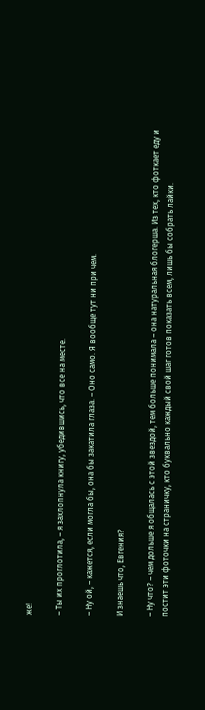же!

– Ты их проглотила, – я захлопнула книгу, убедившись, что все на месте.

– Ну ой, – кажется, если могла бы, она бы закатила глаза. – Оно само. Я вообще тут ни при чем.

И знаешь что, Евгения?

– Ну что? – чем дольше я общалась с этой звездой, тем больше понимала – она натуральная блогерша. Из тех, кто фоткает еду и постит эти фоточки на страничку, кто буквально каждый свой шаг готов показать всем, лишь бы собрать лайки.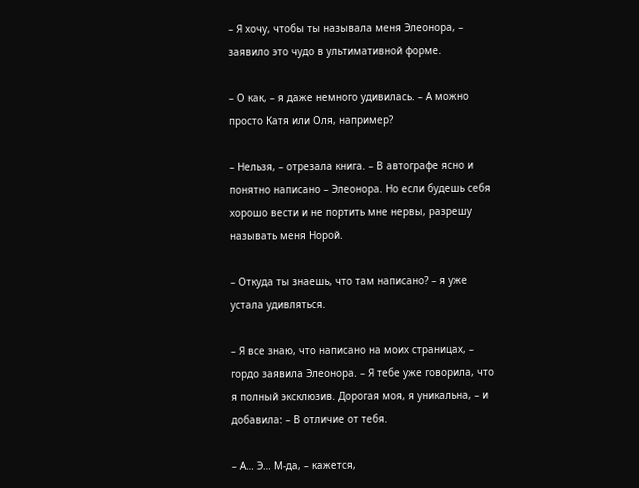– Я хочу, чтобы ты называла меня Элеонора, – заявило это чудо в ультимативной форме.

– О как, – я даже немного удивилась. – А можно просто Катя или Оля, например?

– Нельзя, – отрезала книга. – В автографе ясно и понятно написано – Элеонора. Но если будешь себя хорошо вести и не портить мне нервы, разрешу называть меня Норой.

– Откуда ты знаешь, что там написано? – я уже устала удивляться.

– Я все знаю, что написано на моих страницах, – гордо заявила Элеонора. – Я тебе уже говорила, что я полный эксклюзив. Дорогая моя, я уникальна, – и добавила: – В отличие от тебя.

– А… Э… М-да, – кажется,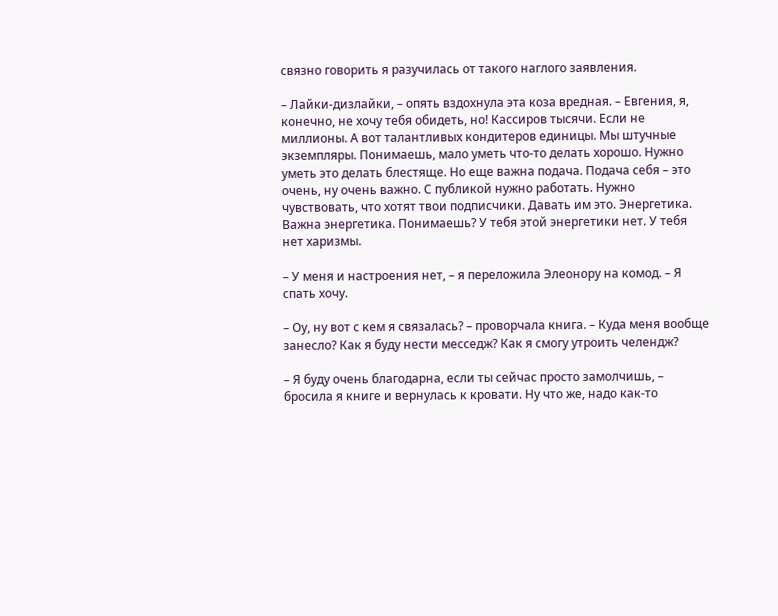связно говорить я разучилась от такого наглого заявления.

– Лайки-дизлайки, – опять вздохнула эта коза вредная. – Евгения, я, конечно, не хочу тебя обидеть, но! Кассиров тысячи. Если не миллионы. А вот талантливых кондитеров единицы. Мы штучные экземпляры. Понимаешь, мало уметь что-то делать хорошо. Нужно уметь это делать блестяще. Но еще важна подача. Подача себя – это очень, ну очень важно. С публикой нужно работать. Нужно чувствовать, что хотят твои подписчики. Давать им это. Энергетика. Важна энергетика. Понимаешь? У тебя этой энергетики нет. У тебя нет харизмы.

– У меня и настроения нет, – я переложила Элеонору на комод. – Я спать хочу.

– Оу, ну вот с кем я связалась? – проворчала книга. – Куда меня вообще занесло? Как я буду нести месседж? Как я смогу утроить челендж?

– Я буду очень благодарна, если ты сейчас просто замолчишь, – бросила я книге и вернулась к кровати. Ну что же, надо как-то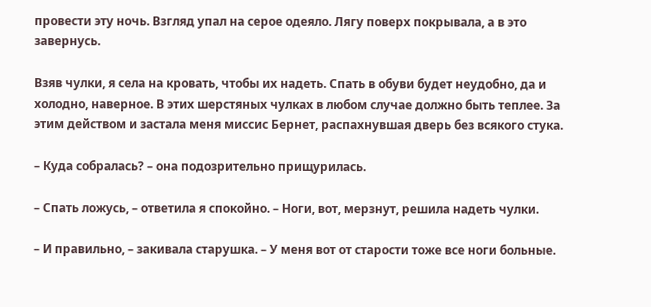провести эту ночь. Взгляд упал на серое одеяло. Лягу поверх покрывала, а в это завернусь.

Взяв чулки, я села на кровать, чтобы их надеть. Спать в обуви будет неудобно, да и холодно, наверное. В этих шерстяных чулках в любом случае должно быть теплее. За этим действом и застала меня миссис Бернет, распахнувшая дверь без всякого стука.

– Куда собралась? – она подозрительно прищурилась.

– Спать ложусь, – ответила я спокойно. – Ноги, вот, мерзнут, решила надеть чулки.

– И правильно, – закивала старушка. – У меня вот от старости тоже все ноги больные.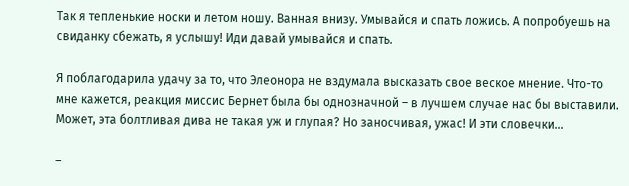Так я тепленькие носки и летом ношу. Ванная внизу. Умывайся и спать ложись. А попробуешь на свиданку сбежать, я услышу! Иди давай умывайся и спать.

Я поблагодарила удачу за то, что Элеонора не вздумала высказать свое веское мнение. Что-то мне кажется, реакция миссис Бернет была бы однозначной – в лучшем случае нас бы выставили. Может, эта болтливая дива не такая уж и глупая? Но заносчивая, ужас! И эти словечки…

–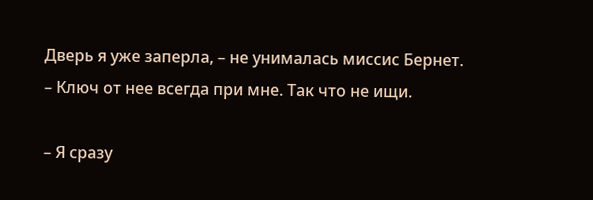Дверь я уже заперла, – не унималась миссис Бернет. – Ключ от нее всегда при мне. Так что не ищи.

– Я сразу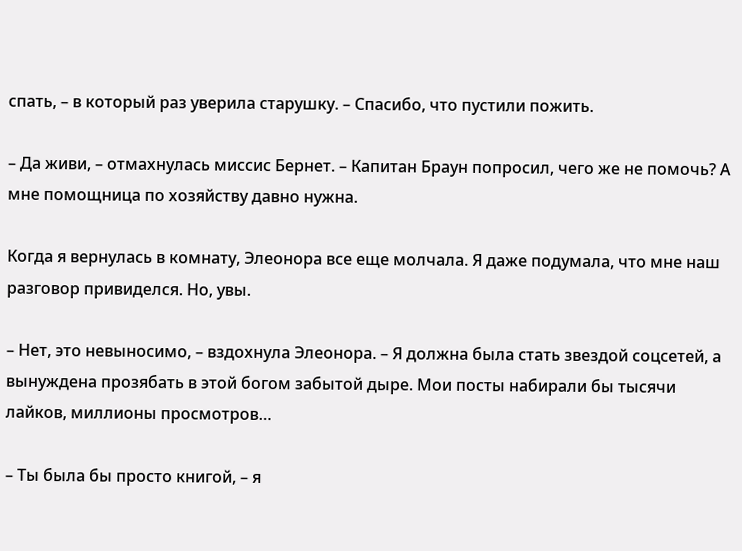спать, – в который раз уверила старушку. – Спасибо, что пустили пожить.

– Да живи, – отмахнулась миссис Бернет. – Капитан Браун попросил, чего же не помочь? А мне помощница по хозяйству давно нужна.

Когда я вернулась в комнату, Элеонора все еще молчала. Я даже подумала, что мне наш разговор привиделся. Но, увы.

– Нет, это невыносимо, – вздохнула Элеонора. – Я должна была стать звездой соцсетей, а вынуждена прозябать в этой богом забытой дыре. Мои посты набирали бы тысячи лайков, миллионы просмотров…

– Ты была бы просто книгой, – я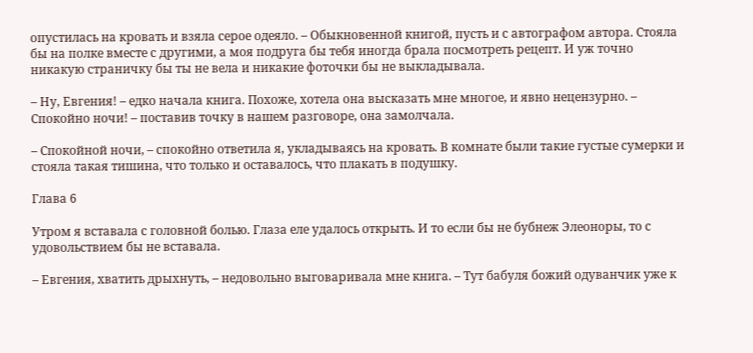опустилась на кровать и взяла серое одеяло. – Обыкновенной книгой, пусть и с автографом автора. Стояла бы на полке вместе с другими, а моя подруга бы тебя иногда брала посмотреть рецепт. И уж точно никакую страничку бы ты не вела и никакие фоточки бы не выкладывала.

– Ну, Евгения! – едко начала книга. Похоже, хотела она высказать мне многое, и явно нецензурно. – Спокойно ночи! – поставив точку в нашем разговоре, она замолчала.

– Спокойной ночи, – спокойно ответила я, укладываясь на кровать. В комнате были такие густые сумерки и стояла такая тишина, что только и оставалось, что плакать в подушку.

Глава 6

Утром я вставала с головной болью. Глаза еле удалось открыть. И то если бы не бубнеж Элеоноры, то с удовольствием бы не вставала.

– Евгения, хватить дрыхнуть, – недовольно выговаривала мне книга. – Тут бабуля божий одуванчик уже к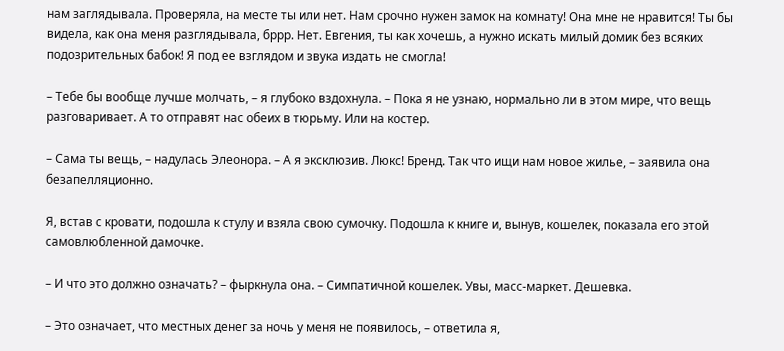нам заглядывала. Проверяла, на месте ты или нет. Нам срочно нужен замок на комнату! Она мне не нравится! Ты бы видела, как она меня разглядывала, бррр. Нет. Евгения, ты как хочешь, а нужно искать милый домик без всяких подозрительных бабок! Я под ее взглядом и звука издать не смогла!

– Тебе бы вообще лучше молчать, – я глубоко вздохнула. – Пока я не узнаю, нормально ли в этом мире, что вещь разговаривает. А то отправят нас обеих в тюрьму. Или на костер.

– Сама ты вещь, – надулась Элеонора. – А я эксклюзив. Люкс! Бренд. Так что ищи нам новое жилье, – заявила она безапелляционно.

Я, встав с кровати, подошла к стулу и взяла свою сумочку. Подошла к книге и, вынув, кошелек, показала его этой самовлюбленной дамочке.

– И что это должно означать? – фыркнула она. – Симпатичной кошелек. Увы, масс-маркет. Дешевка.

– Это означает, что местных денег за ночь у меня не появилось, – ответила я,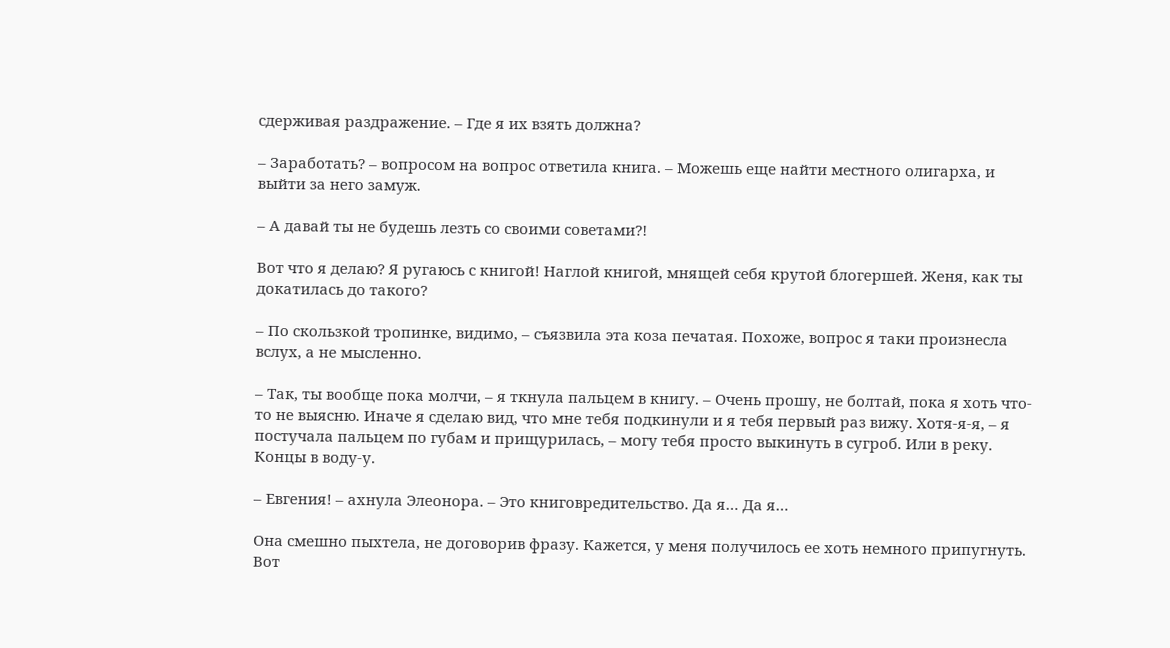сдерживая раздражение. – Где я их взять должна?

– Заработать? – вопросом на вопрос ответила книга. – Можешь еще найти местного олигарха, и выйти за него замуж.

– А давай ты не будешь лезть со своими советами?!

Вот что я делаю? Я ругаюсь с книгой! Наглой книгой, мнящей себя крутой блогершей. Женя, как ты докатилась до такого?

– По скользкой тропинке, видимо, – съязвила эта коза печатая. Похоже, вопрос я таки произнесла вслух, а не мысленно.

– Так, ты вообще пока молчи, – я ткнула пальцем в книгу. – Очень прошу, не болтай, пока я хоть что-то не выясню. Иначе я сделаю вид, что мне тебя подкинули и я тебя первый раз вижу. Хотя-я-я, – я постучала пальцем по губам и прищурилась, – могу тебя просто выкинуть в сугроб. Или в реку. Концы в воду-у.

– Евгения! – ахнула Элеонора. – Это книговредительство. Да я… Да я…

Она смешно пыхтела, не договорив фразу. Кажется, у меня получилось ее хоть немного припугнуть. Вот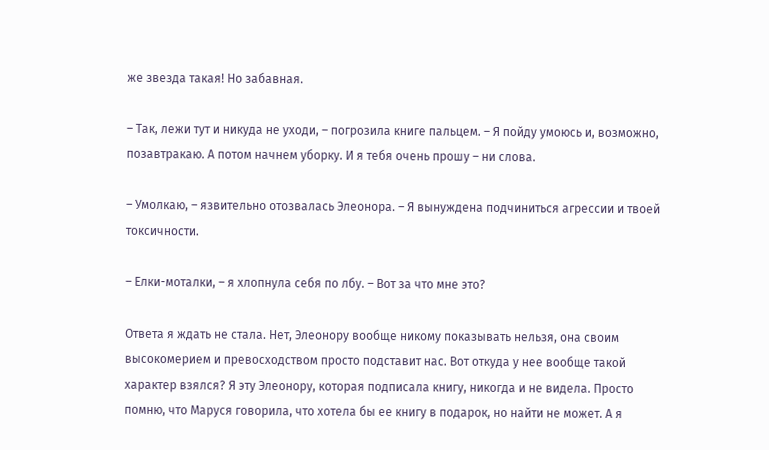же звезда такая! Но забавная.

– Так, лежи тут и никуда не уходи, – погрозила книге пальцем. – Я пойду умоюсь и, возможно, позавтракаю. А потом начнем уборку. И я тебя очень прошу – ни слова.

– Умолкаю, – язвительно отозвалась Элеонора. – Я вынуждена подчиниться агрессии и твоей токсичности.

– Елки-моталки, – я хлопнула себя по лбу. – Вот за что мне это?

Ответа я ждать не стала. Нет, Элеонору вообще никому показывать нельзя, она своим высокомерием и превосходством просто подставит нас. Вот откуда у нее вообще такой характер взялся? Я эту Элеонору, которая подписала книгу, никогда и не видела. Просто помню, что Маруся говорила, что хотела бы ее книгу в подарок, но найти не может. А я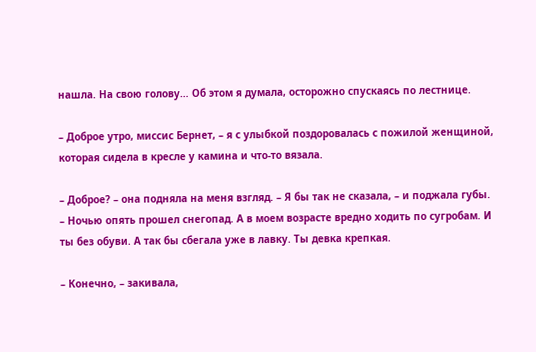нашла. На свою голову… Об этом я думала, осторожно спускаясь по лестнице.

– Доброе утро, миссис Бернет, – я с улыбкой поздоровалась с пожилой женщиной, которая сидела в кресле у камина и что-то вязала.

– Доброе? – она подняла на меня взгляд. – Я бы так не сказала, – и поджала губы. – Ночью опять прошел снегопад. А в моем возрасте вредно ходить по сугробам. И ты без обуви. А так бы сбегала уже в лавку. Ты девка крепкая.

– Конечно, – закивала,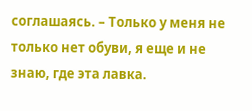соглашаясь. – Только у меня не только нет обуви, я еще и не знаю, где эта лавка.